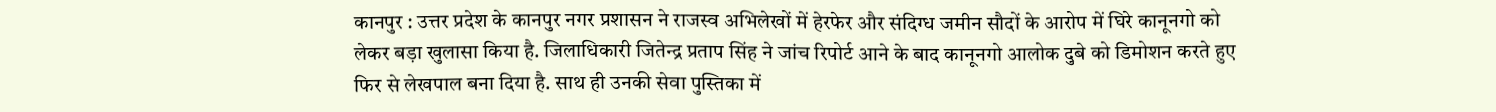कानपुर : उत्तर प्रदेश के कानपुर नगर प्रशासन ने राजस्व अभिलेखों में हेरफेर और संदिग्ध जमीन सौदों के आरोप में घिरे कानूनगो को लेकर बड़ा खुलासा किया है. जिलाधिकारी जितेन्द्र प्रताप सिंह ने जांच रिपोर्ट आने के बाद कानूनगो आलोक दुबे को डिमोशन करते हुए फिर से लेखपाल बना दिया है. साथ ही उनकी सेवा पुस्तिका में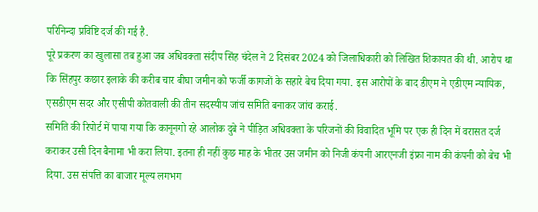परिनिन्दा प्रविष्टि दर्ज की गई है.
पूरे प्रकरण का खुलासा तब हुआ जब अधिवक्ता संदीप सिंह चंदेल ने 2 दिसंबर 2024 को जिलाधिकारी को लिखित शिकायत की थी. आरोप था कि सिंहपुर कछार इलाके की करीब चार बीघा जमीन को फर्जी कागजों के सहारे बेच दिया गया. इस आरोपों के बाद डीएम ने एडीएम न्यायिक, एसडीएम सदर और एसीपी कोतवाली की तीन सदस्यीय जांच समिति बनाकर जांच कराई.
समिति की रिपोर्ट में पाया गया कि कानूनगो रहे आलोक दुबे ने पीड़ित अधिवक्ता के परिजनों की विवादित भूमि पर एक ही दिन में वरासत दर्ज कराकर उसी दिन बैनामा भी करा लिया. इतना ही नहीं कुछ माह के भीतर उस जमीन को निजी कंपनी आरएनजी इंफ्रा नाम की कंपनी को बेच भी दिया. उस संपत्ति का बाजार मूल्य लगभग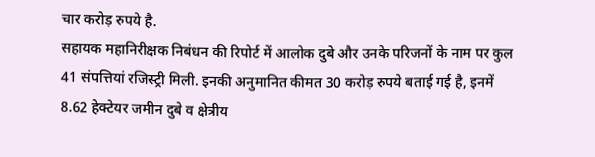चार करोड़ रुपये है.
सहायक महानिरीक्षक निबंधन की रिपोर्ट में आलोक दुबे और उनके परिजनों के नाम पर कुल 41 संपत्तियां रजिस्ट्री मिली. इनकी अनुमानित कीमत 30 करोड़ रुपये बताई गई है, इनमें 8.62 हेक्टेयर जमीन दुबे व क्षेत्रीय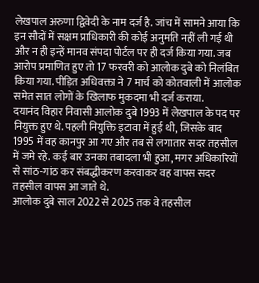लेखपाल अरुणा द्विवेदी के नाम दर्ज है. जांच में सामने आया कि इन सौदों में सक्षम प्राधिकारी की कोई अनुमति नहीं ली गई थी और न ही इन्हें मानव संपदा पोर्टल पर ही दर्ज किया गया. जब आरोप प्रमाणित हुए तो 17 फरवरी को आलोक दुबे को निलंबित किया गया. पीड़ित अधिवक्ता ने 7 मार्च को कोतवाली में आलोक समेत सात लोगों के खिलाफ मुकदमा भी दर्ज कराया.
दयानंद विहार निवासी आलोक दुबे 1993 में लेखपाल के पद पर नियुक्त हुए थे. पहली नियुक्ति इटावा में हुई थी, जिसके बाद 1995 में वह कानपुर आ गए और तब से लगातार सदर तहसील में जमे रहे. कई बार उनका तबादला भी हुआ, मगर अधिकारियों से सांठ-गांठ कर संबद्धीकरण करवाकर वह वापस सदर तहसील वापस आ जाते थे.
आलोक दुबे साल 2022 से 2025 तक वे तहसील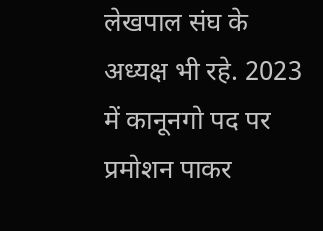लेखपाल संघ के अध्यक्ष भी रहे. 2023 में कानूनगो पद पर प्रमोशन पाकर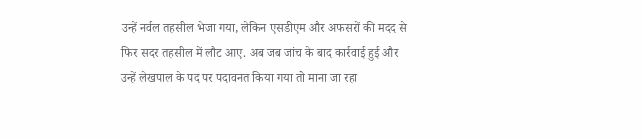उन्हें नर्वल तहसील भेजा गया, लेकिन एसडीएम और अफसरों की मदद से फिर सदर तहसील में लौट आए. अब जब जांच के बाद कार्रवाई हुई और उन्हें लेखपाल के पद पर पदावनत किया गया तो माना जा रहा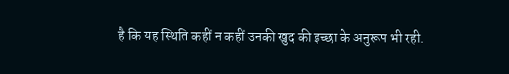है कि यह स्थिति कहीं न कहीं उनकी खुद की इच्छा के अनुरूप भी रही.